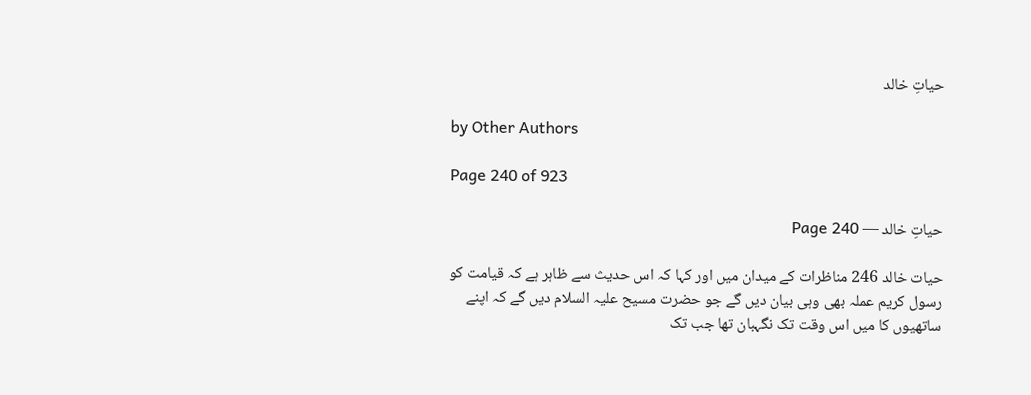حیاتِ خالد

by Other Authors

Page 240 of 923

حیاتِ خالد — Page 240

حیات خالد 246 مناظرات کے میدان میں اور کہا کہ اس حدیث سے ظاہر ہے کہ قیامت کو رسول کریم عملہ بھی وہی بیان دیں گے جو حضرت مسیح علیہ السلام دیں گے کہ اپنے ساتھیوں کا میں اس وقت تک نگہبان تھا جب تک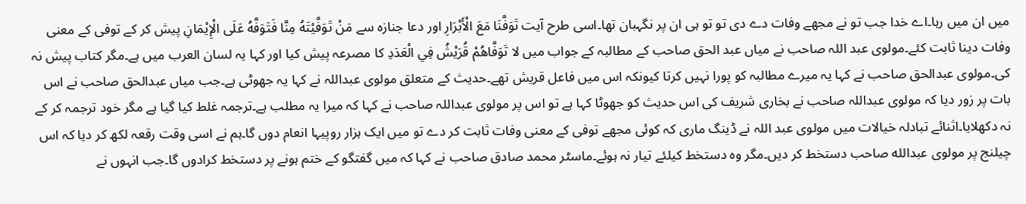میں ان میں رہا۔اے خدا جب تو نے مجھے وفات دے دی تو تو ہی ان پر نگہبان تھا۔اسی طرح آیت تَوَفَّنَا مَعَ الْأَبْرَارِ اور دعا جنازہ سے مَنْ تَوَفَّيْتَهُ مِنَّا فَتَوَفَّهُ عَلَى الْإِيْمَانِ پیش کر کے توفی کے معنی وفات دینا ثابت کئے۔مولوی عبد اللہ صاحب نے میاں عبد الحق صاحب کے مطالبہ کے جواب میں لا تَوَفَّاهُمْ قُرَيْشُ فِي الْعَدَدِ کا مصرعہ پیش کیا اور کہا یہ لسان العرب میں ہے۔مگر کتاب پیش نہ کی۔مولوی عبدالحق صاحب نے کہا یہ میرے مطالبہ کو پورا نہیں کرتا کیونکہ اس میں فاعل قریش تھے۔حدیث کے متعلق مولوی عبداللہ نے کہا یہ جھوٹی ہے۔جب میاں عبدالحق صاحب نے اس بات پر زور دیا کہ مولوی عبداللہ صاحب نے بخاری شریف کی اس حدیث کو جھوٹا کہا ہے تو اس پر مولوی عبداللہ صاحب نے کہا کہ میرا یہ مطلب ہے۔ترجمہ غلط کیا گیا ہے مگر خود ترجمہ کر کے نہ دکھلایا۔اثنائے تبادلہ خیالات میں مولوی عبد اللہ نے ڈینگ ماری کہ کوئی مجھے توفی کے معنی وفات ثابت کر دے تو میں ایک ہزار روپیہا انعام دوں گا۔ہم نے اسی وقت رقعہ لکھ کر دیا کہ اس چیلنج پر مولوی عبدالله صاحب دستخط کر دیں۔مگر وہ دستخط کیلئے تیار نہ ہوئے۔ماسٹر محمد صادق صاحب نے کہا کہ میں گفتگو کے ختم ہونے پر دستخط کرادوں گا۔جب انہوں نے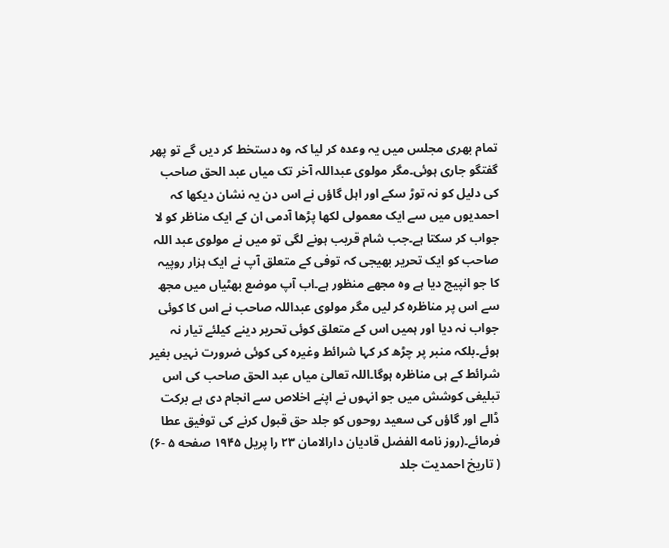تمام بھری مجلس میں یہ وعدہ کر لیا کہ وہ دستخط کر دیں گے تو پھر گفتگو جاری ہوئی۔مگر مولوی عبداللہ آخر تک میاں عبد الحق صاحب کی دلیل کو نہ توڑ سکے اور اہل گاؤں نے اس دن یہ نشان دیکھا کہ احمدیوں میں سے ایک معمولی لکھا پڑھا آدمی ان کے ایک مناظر کو لا جواب کر سکتا ہے۔جب شام قریب ہونے لگی تو میں نے مولوی عبد اللہ صاحب کو ایک تحریر بھیجی کہ توفی کے متعلق آپ نے ایک ہزار روپیہ کا جو انپیج دیا ہے وہ مجھے منظور ہے۔اب آپ موضع بھٹیاں میں مجھ سے اس پر مناظرہ کر لیں مگر مولوی عبداللہ صاحب نے اس کا کوئی جواب نہ دیا اور ہمیں اس کے متعلق کوئی تحریر دینے کیلئے تیار نہ ہوئے۔بلکہ منبر پر چڑھ کر کہا شرائط وغیرہ کی کوئی ضرورت نہیں بغیر شرائط کے ہی مناظرہ ہوگا۔اللہ تعالیٰ میاں عبد الحق صاحب کی اس تبلیغی کوشش میں جو انہوں نے اپنے اخلاص سے انجام دی ہے برکت ڈالے اور گاؤں کی سعید روحوں کو جلد حق قبول کرنے کی توفیق عطا فرمائے۔(روز نامه الفضل قادیان دارالامان ۲۳ را پریل ۱۹۴۵ صفحه ۵ -۶) ( تاریخ احمدیت جلد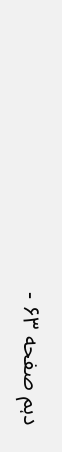دہم صفحه ۶۳ -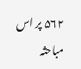۵۶۲ پر اس مباحثہ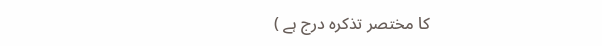کا مختصر تذکرہ درج ہے )